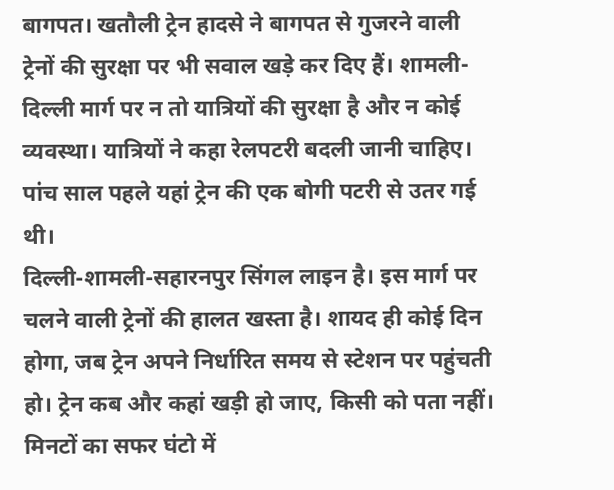बागपत। खतौली ट्रेन हादसे ने बागपत से गुजरने वाली ट्रेनों की सुरक्षा पर भी सवाल खड़े कर दिए हैं। शामली-दिल्ली मार्ग पर न तो यात्रियों की सुरक्षा है और न कोई व्यवस्था। यात्रियों ने कहा रेलपटरी बदली जानी चाहिए। पांच साल पहले यहां ट्रेन की एक बोगी पटरी से उतर गई थी।
दिल्ली-शामली-सहारनपुर सिंगल लाइन है। इस मार्ग पर चलने वाली ट्रेनों की हालत खस्ता है। शायद ही कोई दिन होगा, जब ट्रेन अपने निर्धारित समय से स्टेशन पर पहुंचती हो। ट्रेन कब और कहां खड़ी हो जाए, किसी को पता नहीं। मिनटों का सफर घंटो में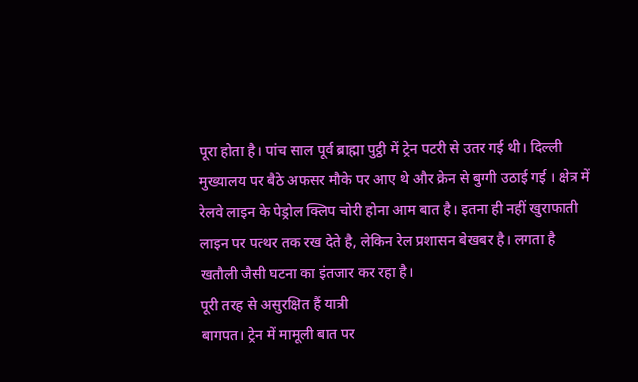पूरा होता है। पांच साल पूर्व ब्राह्मा पुट्ठी में ट्रेन पटरी से उतर गई थी। दिल्ली मुख्यालय पर बैठे अफसर मौके पर आए थे और क्रेन से बुग्गी उठाई गई । क्षेत्र में रेलवे लाइन के पेड्रोल क्लिप चोरी होना आम बात है। इतना ही नहीं खुराफाती लाइन पर पत्थर तक रख देते है, लेकिन रेल प्रशासन बेखबर है। लगता है खतौली जैसी घटना का इंतजार कर रहा है।
पूरी तरह से असुरक्षित हैं यात्री
बागपत। ट्रेन में मामूली बात पर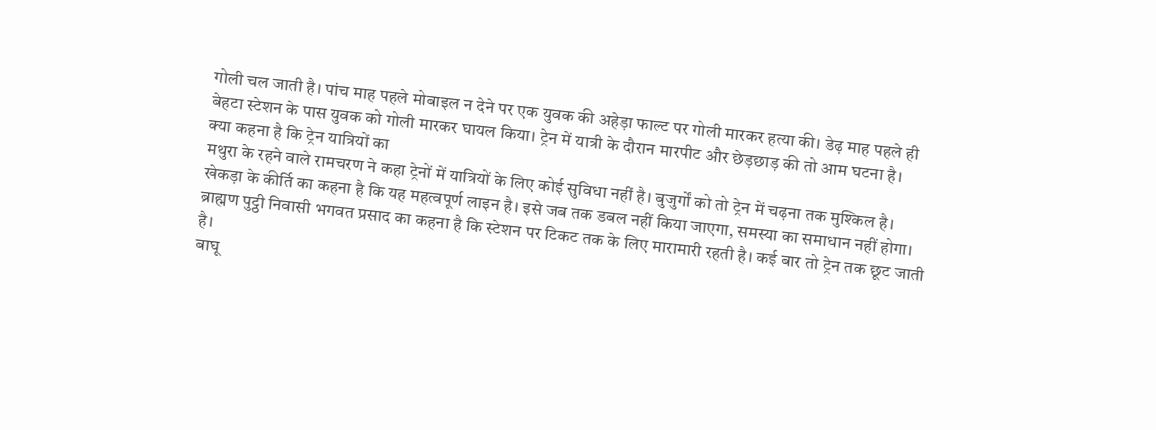गोली चल जाती है। पांच माह पहले मोबाइल न देने पर एक युवक की अहेड़ा फाल्ट पर गोली मारकर हत्या की। डेढ़ माह पहले ही बेहटा स्टेशन के पास युवक को गोली मारकर घायल किया। ट्रेन में यात्री के दौरान मारपीट और छेड़छाड़ की तो आम घटना है।
क्या कहना है कि ट्रेन यात्रियों का
मथुरा के रहने वाले रामचरण ने कहा ट्रेनों में यात्रियों के लिए कोई सुविधा नहीं है। बुजुर्गों को तो ट्रेन में चढ़ना तक मुश्किल है।
खेकड़ा के कीर्ति का कहना है कि यह महत्वपूर्ण लाइन है। इसे जब तक डबल नहीं किया जाएगा, समस्या का समाधान नहीं होगा।
ब्राह्मण पुट्ठी निवासी भगवत प्रसाद का कहना है कि स्टेशन पर टिकट तक के लिए मारामारी रहती है। कई बार तो ट्रेन तक छूट जाती है।
बाघू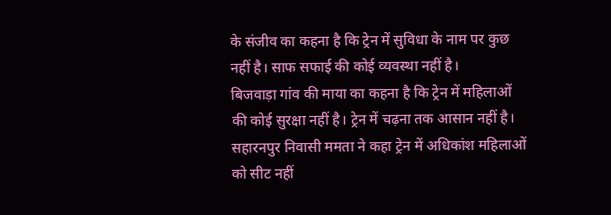के संजीव का कहना है कि ट्रेन में सुविधा के नाम पर कुछ नहीं है। साफ सफाई की कोई व्यवस्था नहीं है।
बिजवाड़ा गांव की माया का कहना है कि ट्रेन में महिलाओं की कोई सुरक्षा नहीं है। ट्रेन में चढ़ना तक आसान नहीं है।
सहारनपुर निवासी ममता ने कहा ट्रेन में अधिकांश महिलाओं को सीट नहीं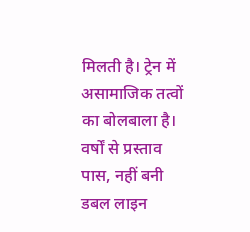मिलती है। ट्रेन में असामाजिक तत्वों का बोलबाला है।
वर्षों से प्रस्ताव पास, नहीं बनी डबल लाइन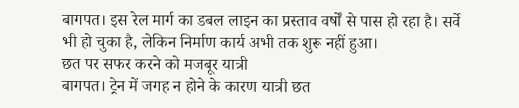बागपत। इस रेल मार्ग का डबल लाइन का प्रस्ताव वर्षों से पास हो रहा है। सर्वे भी हो चुका है, लेकिन निर्माण कार्य अभी तक शुरू नहीं हुआ।
छत पर सफर करने को मजबूर यात्री
बागपत। ट्रेन में जगह न होने के कारण यात्री छत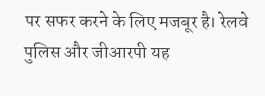पर सफर करने के लिए मजबूर है। रेलवे पुलिस और जीआरपी यह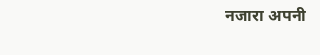नजारा अपनी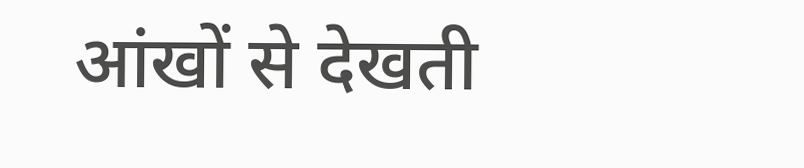आंखों से देखती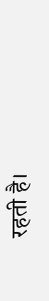रहती है।